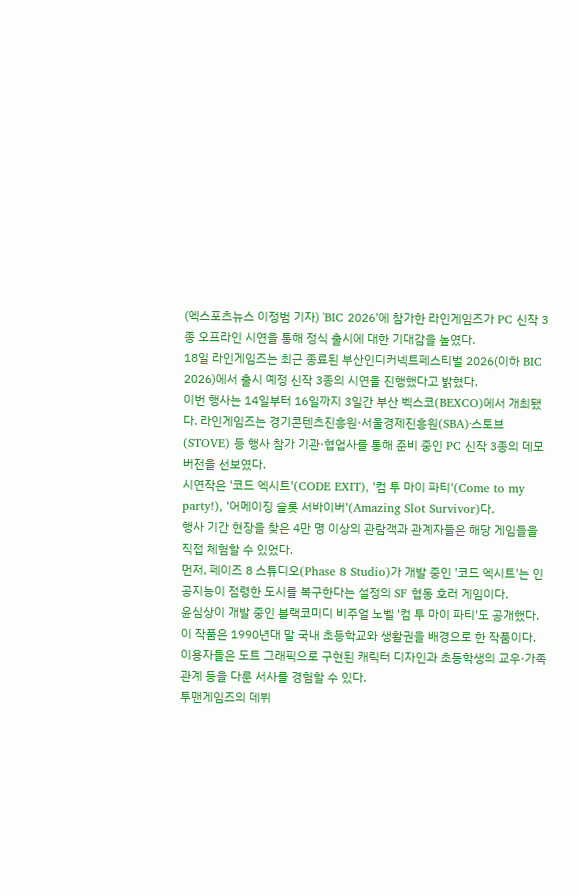(엑스포츠뉴스 이정범 기자) 'BIC 2026'에 참가한 라인게임즈가 PC 신작 3종 오프라인 시연을 통해 정식 출시에 대한 기대감을 높였다.
18일 라인게임즈는 최근 종료된 부산인디커넥트페스티벌 2026(이하 BIC 2026)에서 출시 예정 신작 3종의 시연을 진행했다고 밝혔다.
이번 행사는 14일부터 16일까지 3일간 부산 벡스코(BEXCO)에서 개최됐다. 라인게임즈는 경기콘텐츠진흥원·서울경제진흥원(SBA)·스토브(STOVE) 등 행사 참가 기관·협업사를 통해 준비 중인 PC 신작 3종의 데모 버전을 선보였다.
시연작은 '코드 엑시트'(CODE EXIT), '컴 투 마이 파티'(Come to my party!), '어메이징 슬롯 서바이버'(Amazing Slot Survivor)다.
행사 기간 현장을 찾은 4만 명 이상의 관람객과 관계자들은 해당 게임들을 직접 체험할 수 있었다.
먼저, 페이즈 8 스튜디오(Phase 8 Studio)가 개발 중인 '코드 엑시트'는 인공지능이 점령한 도시를 복구한다는 설정의 SF 협동 호러 게임이다.
윤심상이 개발 중인 블랙코미디 비주얼 노벨 '컴 투 마이 파티'도 공개했다. 이 작품은 1990년대 말 국내 초등학교와 생활권을 배경으로 한 작품이다.
이용자들은 도트 그래픽으로 구현된 캐릭터 디자인과 초등학생의 교우·가족 관계 등을 다룬 서사를 경험할 수 있다.
투맨게임즈의 데뷔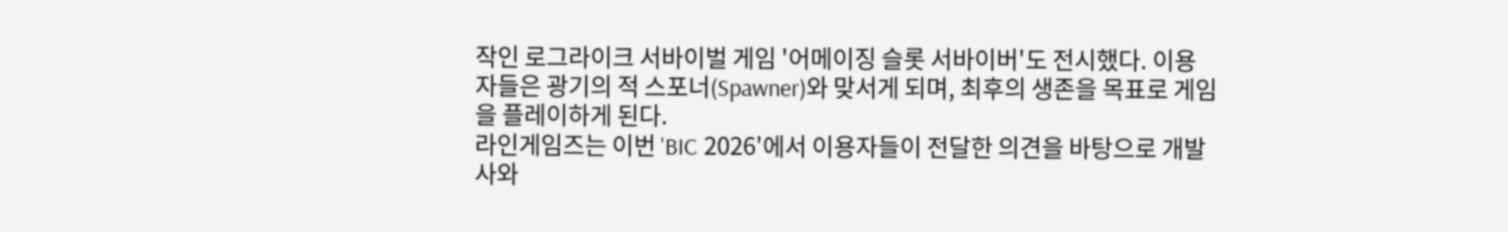작인 로그라이크 서바이벌 게임 '어메이징 슬롯 서바이버'도 전시했다. 이용자들은 광기의 적 스포너(Spawner)와 맞서게 되며, 최후의 생존을 목표로 게임을 플레이하게 된다.
라인게임즈는 이번 'BIC 2026'에서 이용자들이 전달한 의견을 바탕으로 개발사와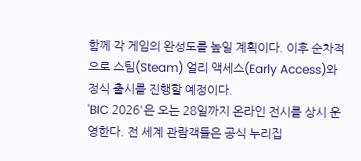함께 각 게임의 완성도를 높일 계획이다. 이후 순차적으로 스팀(Steam) 얼리 액세스(Early Access)와 정식 출시를 진행할 예정이다.
'BIC 2026'은 오는 28일까지 온라인 전시를 상시 운영한다. 전 세계 관람객들은 공식 누리집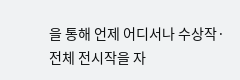을 통해 언제 어디서나 수상작·전체 전시작을 자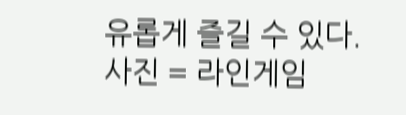유롭게 즐길 수 있다.
사진 = 라인게임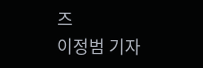즈
이정범 기자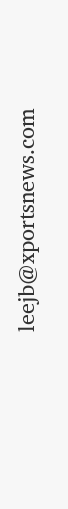leejb@xportsnews.com